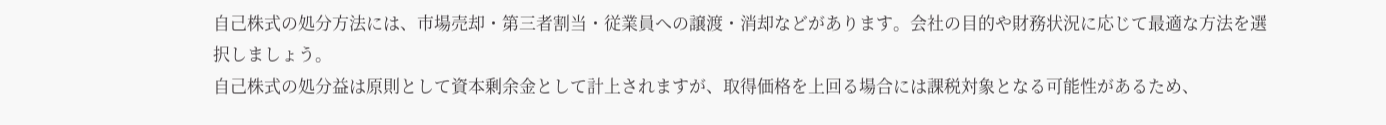自己株式の処分方法には、市場売却・第三者割当・従業員への譲渡・消却などがあります。会社の目的や財務状況に応じて最適な方法を選択しましょう。
自己株式の処分益は原則として資本剰余金として計上されますが、取得価格を上回る場合には課税対象となる可能性があるため、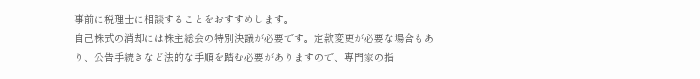事前に税理士に相談することをおすすめします。
自己株式の消却には株主総会の特別決議が必要です。定款変更が必要な場合もあり、公告手続きなど法的な手順を踏む必要がありますので、専門家の指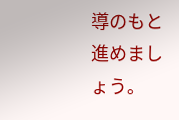導のもと進めましょう。